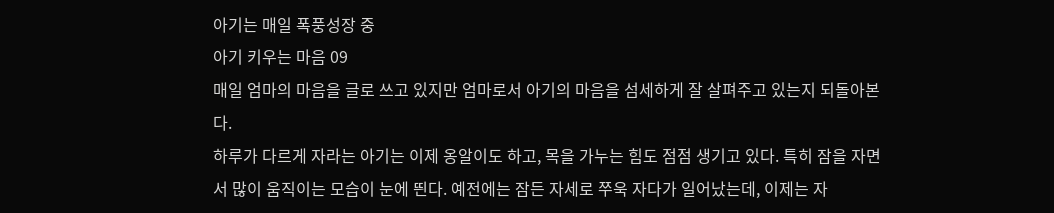아기는 매일 폭풍성장 중
아기 키우는 마음 09
매일 엄마의 마음을 글로 쓰고 있지만 엄마로서 아기의 마음을 섬세하게 잘 살펴주고 있는지 되돌아본다.
하루가 다르게 자라는 아기는 이제 옹알이도 하고, 목을 가누는 힘도 점점 생기고 있다. 특히 잠을 자면서 많이 움직이는 모습이 눈에 띈다. 예전에는 잠든 자세로 쭈욱 자다가 일어났는데, 이제는 자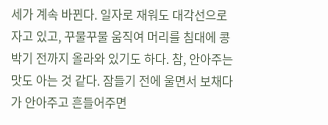세가 계속 바뀐다. 일자로 재워도 대각선으로 자고 있고, 꾸물꾸물 움직여 머리를 침대에 콩 박기 전까지 올라와 있기도 하다. 참, 안아주는 맛도 아는 것 같다. 잠들기 전에 울면서 보채다가 안아주고 흔들어주면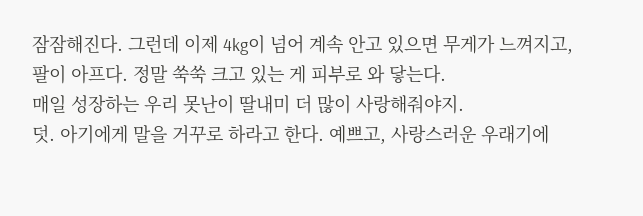잠잠해진다. 그런데 이제 4kg이 넘어 계속 안고 있으면 무게가 느껴지고, 팔이 아프다. 정말 쑥쑥 크고 있는 게 피부로 와 닿는다.
매일 성장하는 우리 못난이 딸내미 더 많이 사랑해줘야지.
덧. 아기에게 말을 거꾸로 하라고 한다. 예쁘고, 사랑스러운 우래기에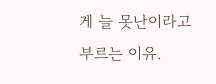게 늘 못난이라고 부르는 이유.